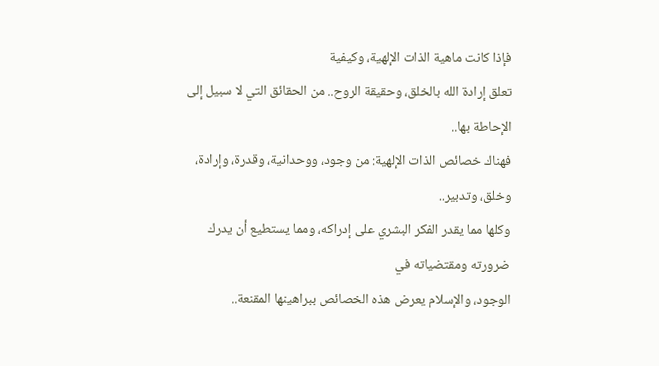فإذا كانت ماهية الذات الإلهية، وكيفية
تعلق إرادة الله بالخلق، وحقيقة الروح.. من الحقائق التي لا سبيل إلى الإحاطة بها..
فهناك خصائص الذات الإلهية: من وجود، ووحدانية، وقدرة، وإرادة، وخلق، وتدبير..
وكلها مما يقدر الفكر البشري على إدراكه، ومما يستطيع أن يدرك ضرورته ومقتضياته في
الوجود، والإسلام يعرض هذه الخصائص ببراهينها المقنعة..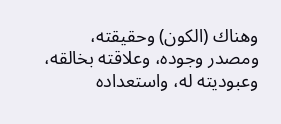وهناك (الكون) وحقيقته،
ومصدر وجوده، وعلاقته بخالقه، وعبوديته له، واستعداده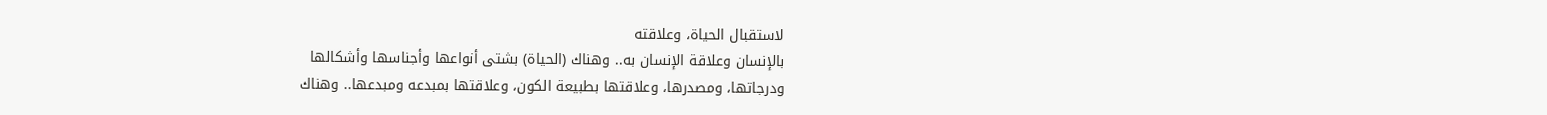لاستقبال الحياة، وعلاقته
بالإنسان وعلاقة الإنسان به.. وهناك (الحياة) بشتى أنواعها وأجناسها وأشكالها
ودرجاتها، ومصدرها، وعلاقتها بطبيعة الكون، وعلاقتها بمبدعه ومبدعها.. وهناك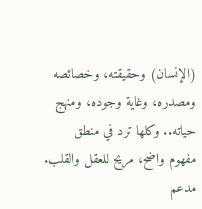(الإنسان) وحقيقته، وخصائصه ومصدره، وغاية وجوده، ومنهج حياته.. وكلها ترد في منطق
مفهوم واضح، مريح للعقل والقلب. مدعم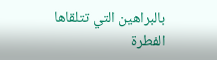بالبراهين التي تتلقاها الفطرة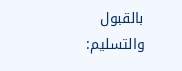بالقبول
والتسليم: